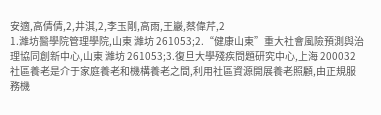安適,高倩倩,2,井淇,2,李玉剛,高雨,王巖,蔡偉芹,2
1.濰坊醫學院管理學院,山東 濰坊 261053;2.“健康山東”重大社會風險預測與治理協同創新中心,山東 濰坊 261053;3.復旦大學殘疾問題研究中心,上海 200032
社區養老是介于家庭養老和機構養老之間,利用社區資源開展養老照顧,由正規服務機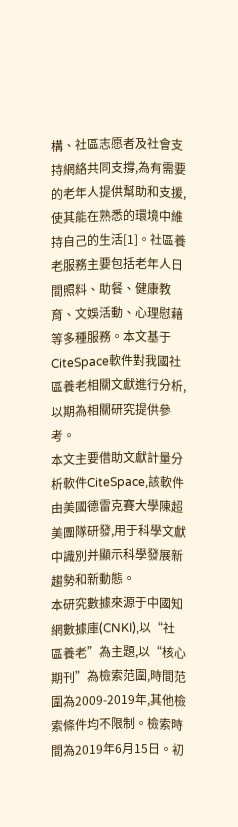構、社區志愿者及社會支持網絡共同支撐,為有需要的老年人提供幫助和支援,使其能在熟悉的環境中維持自己的生活[1]。社區養老服務主要包括老年人日間照料、助餐、健康教育、文娛活動、心理慰藉等多種服務。本文基于CiteSpace軟件對我國社區養老相關文獻進行分析,以期為相關研究提供參考。
本文主要借助文獻計量分析軟件CiteSpace,該軟件由美國德雷克賽大學陳超美團隊研發,用于科學文獻中識別并顯示科學發展新趨勢和新動態。
本研究數據來源于中國知網數據庫(CNKI),以“社區養老”為主題,以“核心期刊”為檢索范圍,時間范圍為2009-2019年,其他檢索條件均不限制。檢索時間為2019年6月15日。初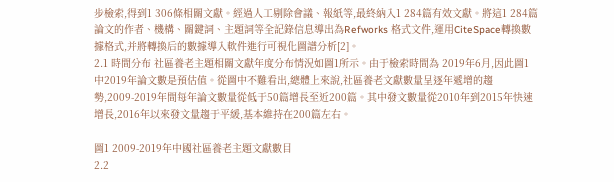步檢索,得到1 306條相關文獻。經過人工剔除會議、報紙等,最終納入1 284篇有效文獻。將這1 284篇論文的作者、機構、關鍵詞、主題詞等全記錄信息導出為Refworks 格式文件,運用CiteSpace轉換數據格式,并將轉換后的數據導入軟件進行可視化圖譜分析[2]。
2.1 時間分布 社區養老主題相關文獻年度分布情況如圖1所示。由于檢索時間為 2019年6月,因此圖1中2019年論文數是預估值。從圖中不難看出,總體上來說,社區養老文獻數量呈逐年遞增的趨勢,2009-2019年間每年論文數量從低于50篇增長至近200篇。其中發文數量從2010年到2015年快速增長,2016年以來發文量趨于平緩,基本維持在200篇左右。

圖1 2009-2019年中國社區養老主題文獻數目
2.2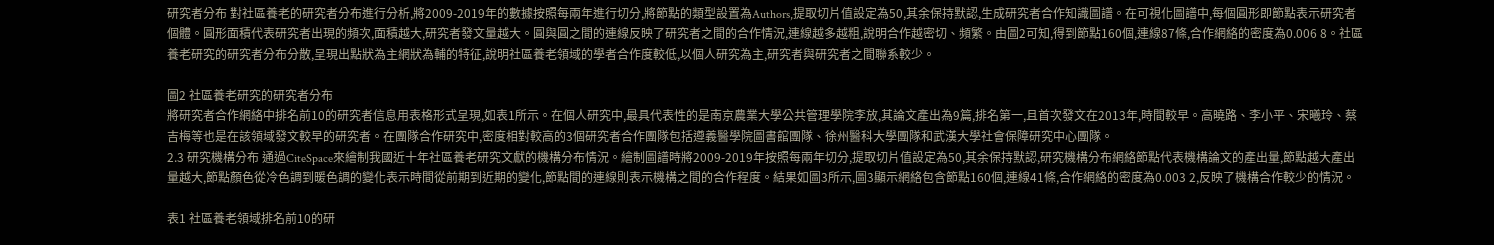研究者分布 對社區養老的研究者分布進行分析,將2009-2019年的數據按照每兩年進行切分,將節點的類型設置為Authors,提取切片值設定為50,其余保持默認,生成研究者合作知識圖譜。在可視化圖譜中,每個圓形即節點表示研究者個體。圓形面積代表研究者出現的頻次,面積越大,研究者發文量越大。圓與圓之間的連線反映了研究者之間的合作情況,連線越多越粗,說明合作越密切、頻繁。由圖2可知,得到節點160個,連線87條,合作網絡的密度為0.006 8。社區養老研究的研究者分布分散,呈現出點狀為主網狀為輔的特征,說明社區養老領域的學者合作度較低,以個人研究為主,研究者與研究者之間聯系較少。

圖2 社區養老研究的研究者分布
將研究者合作網絡中排名前10的研究者信息用表格形式呈現,如表1所示。在個人研究中,最具代表性的是南京農業大學公共管理學院李放,其論文產出為9篇,排名第一,且首次發文在2013年,時間較早。高曉路、李小平、宋曦玲、蔡吉梅等也是在該領域發文較早的研究者。在團隊合作研究中,密度相對較高的3個研究者合作團隊包括遵義醫學院圖書館團隊、徐州醫科大學團隊和武漢大學社會保障研究中心團隊。
2.3 研究機構分布 通過CiteSpace來繪制我國近十年社區養老研究文獻的機構分布情況。繪制圖譜時將2009-2019年按照每兩年切分,提取切片值設定為50,其余保持默認,研究機構分布網絡節點代表機構論文的產出量,節點越大產出量越大,節點顏色從冷色調到暖色調的變化表示時間從前期到近期的變化,節點間的連線則表示機構之間的合作程度。結果如圖3所示,圖3顯示網絡包含節點160個,連線41條,合作網絡的密度為0.003 2,反映了機構合作較少的情況。

表1 社區養老領域排名前10的研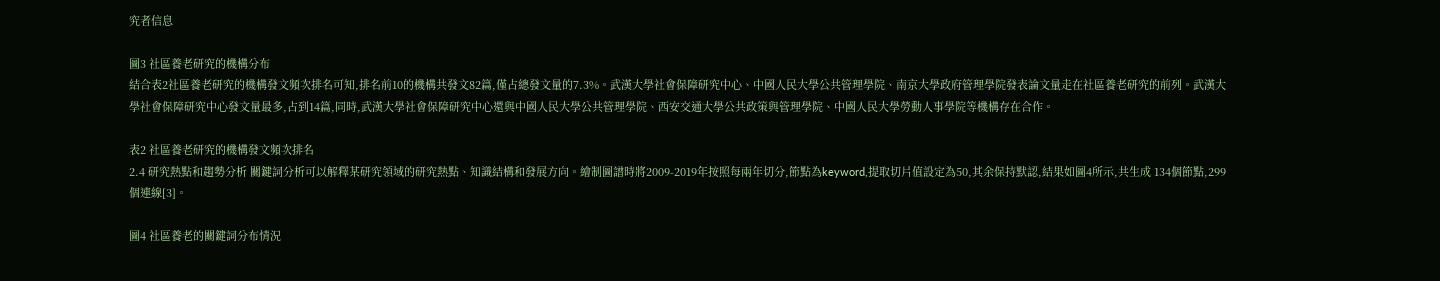究者信息

圖3 社區養老研究的機構分布
結合表2社區養老研究的機構發文頻次排名可知,排名前10的機構共發文82篇,僅占總發文量的7.3%。武漢大學社會保障研究中心、中國人民大學公共管理學院、南京大學政府管理學院發表論文量走在社區養老研究的前列。武漢大學社會保障研究中心發文量最多,占到14篇,同時,武漢大學社會保障研究中心還與中國人民大學公共管理學院、西安交通大學公共政策與管理學院、中國人民大學勞動人事學院等機構存在合作。

表2 社區養老研究的機構發文頻次排名
2.4 研究熱點和趨勢分析 關鍵詞分析可以解釋某研究領域的研究熱點、知識結構和發展方向。繪制圖譜時將2009-2019年按照每兩年切分,節點為keyword,提取切片值設定為50,其余保持默認,結果如圖4所示,共生成 134個節點,299個連線[3]。

圖4 社區養老的關鍵詞分布情況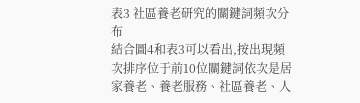表3 社區養老研究的關鍵詞頻次分布
結合圖4和表3可以看出,按出現頻次排序位于前10位關鍵詞依次是居家養老、養老服務、社區養老、人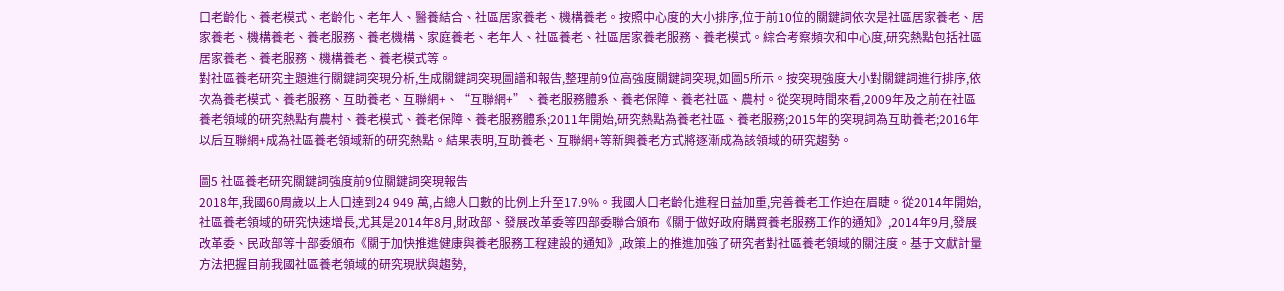口老齡化、養老模式、老齡化、老年人、醫養結合、社區居家養老、機構養老。按照中心度的大小排序,位于前10位的關鍵詞依次是社區居家養老、居家養老、機構養老、養老服務、養老機構、家庭養老、老年人、社區養老、社區居家養老服務、養老模式。綜合考察頻次和中心度,研究熱點包括社區居家養老、養老服務、機構養老、養老模式等。
對社區養老研究主題進行關鍵詞突現分析,生成關鍵詞突現圖譜和報告,整理前9位高強度關鍵詞突現,如圖5所示。按突現強度大小對關鍵詞進行排序,依次為養老模式、養老服務、互助養老、互聯網+、“互聯網+”、養老服務體系、養老保障、養老社區、農村。從突現時間來看,2009年及之前在社區養老領域的研究熱點有農村、養老模式、養老保障、養老服務體系;2011年開始,研究熱點為養老社區、養老服務;2015年的突現詞為互助養老;2016年以后互聯網+成為社區養老領域新的研究熱點。結果表明,互助養老、互聯網+等新興養老方式將逐漸成為該領域的研究趨勢。

圖5 社區養老研究關鍵詞強度前9位關鍵詞突現報告
2018年,我國60周歲以上人口達到24 949 萬,占總人口數的比例上升至17.9%。我國人口老齡化進程日益加重,完善養老工作迫在眉睫。從2014年開始,社區養老領域的研究快速增長,尤其是2014年8月,財政部、發展改革委等四部委聯合頒布《關于做好政府購買養老服務工作的通知》,2014年9月,發展改革委、民政部等十部委頒布《關于加快推進健康與養老服務工程建設的通知》,政策上的推進加強了研究者對社區養老領域的關注度。基于文獻計量方法把握目前我國社區養老領域的研究現狀與趨勢,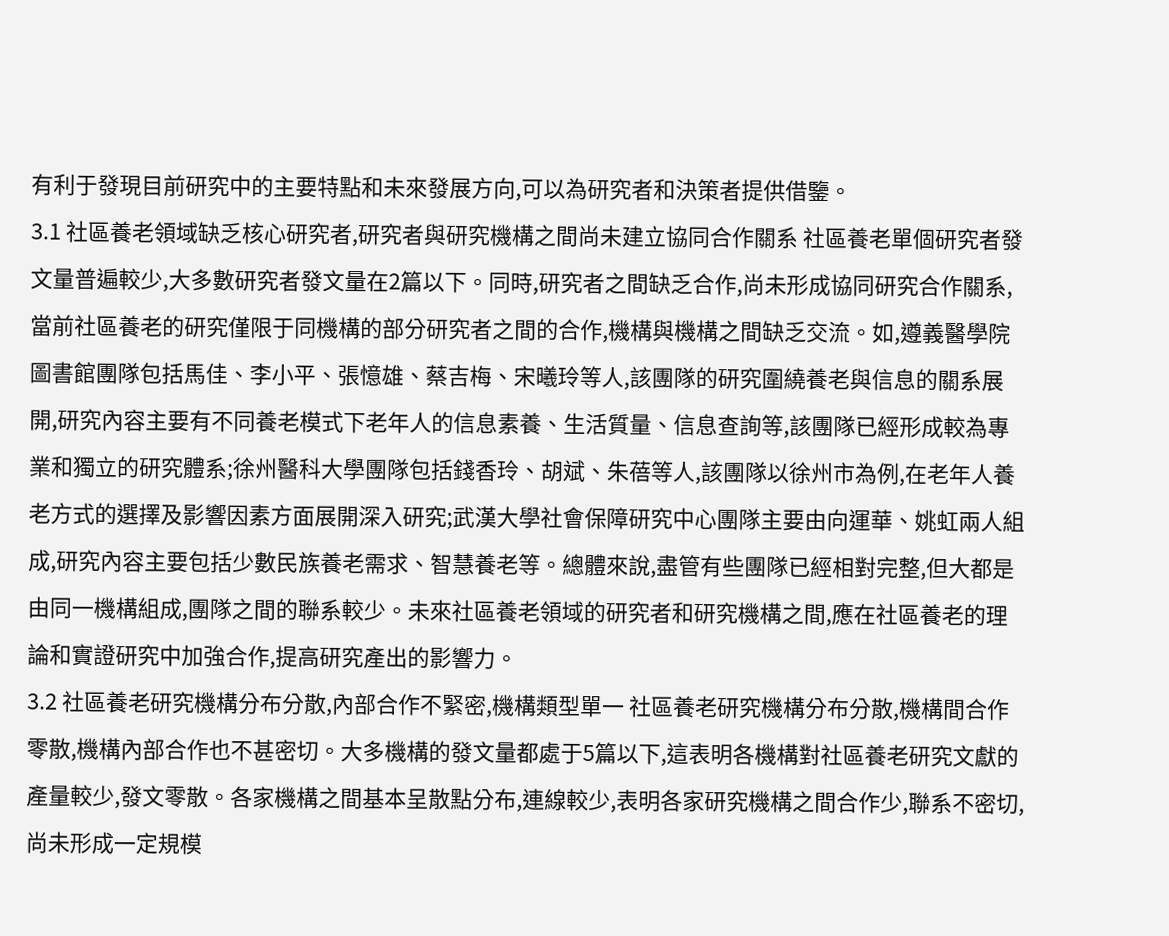有利于發現目前研究中的主要特點和未來發展方向,可以為研究者和決策者提供借鑒。
3.1 社區養老領域缺乏核心研究者,研究者與研究機構之間尚未建立協同合作關系 社區養老單個研究者發文量普遍較少,大多數研究者發文量在2篇以下。同時,研究者之間缺乏合作,尚未形成協同研究合作關系,當前社區養老的研究僅限于同機構的部分研究者之間的合作,機構與機構之間缺乏交流。如,遵義醫學院圖書館團隊包括馬佳、李小平、張憶雄、蔡吉梅、宋曦玲等人,該團隊的研究圍繞養老與信息的關系展開,研究內容主要有不同養老模式下老年人的信息素養、生活質量、信息查詢等,該團隊已經形成較為專業和獨立的研究體系;徐州醫科大學團隊包括錢香玲、胡斌、朱蓓等人,該團隊以徐州市為例,在老年人養老方式的選擇及影響因素方面展開深入研究;武漢大學社會保障研究中心團隊主要由向運華、姚虹兩人組成,研究內容主要包括少數民族養老需求、智慧養老等。總體來說,盡管有些團隊已經相對完整,但大都是由同一機構組成,團隊之間的聯系較少。未來社區養老領域的研究者和研究機構之間,應在社區養老的理論和實證研究中加強合作,提高研究產出的影響力。
3.2 社區養老研究機構分布分散,內部合作不緊密,機構類型單一 社區養老研究機構分布分散,機構間合作零散,機構內部合作也不甚密切。大多機構的發文量都處于5篇以下,這表明各機構對社區養老研究文獻的產量較少,發文零散。各家機構之間基本呈散點分布,連線較少,表明各家研究機構之間合作少,聯系不密切,尚未形成一定規模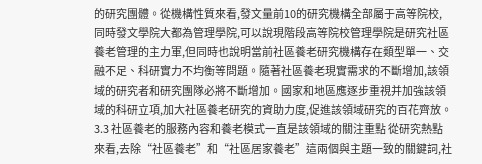的研究團體。從機構性質來看,發文量前10的研究機構全部屬于高等院校,同時發文學院大都為管理學院,可以說現階段高等院校管理學院是研究社區養老管理的主力軍,但同時也說明當前社區養老研究機構存在類型單一、交融不足、科研實力不均衡等問題。隨著社區養老現實需求的不斷增加,該領域的研究者和研究團隊必將不斷增加。國家和地區應逐步重視并加強該領域的科研立項,加大社區養老研究的資助力度,促進該領域研究的百花齊放。
3.3 社區養老的服務內容和養老模式一直是該領域的關注重點 從研究熱點來看,去除“社區養老”和“社區居家養老”這兩個與主題一致的關鍵詞,社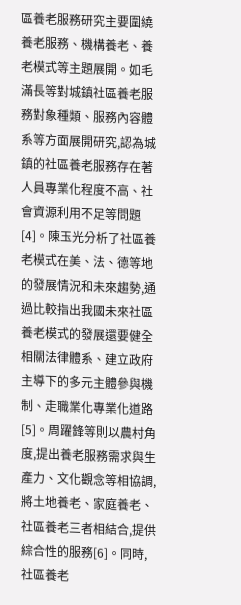區養老服務研究主要圍繞養老服務、機構養老、養老模式等主題展開。如毛滿長等對城鎮社區養老服務對象種類、服務內容體系等方面展開研究,認為城鎮的社區養老服務存在著人員專業化程度不高、社會資源利用不足等問題[4]。陳玉光分析了社區養老模式在美、法、德等地的發展情況和未來趨勢,通過比較指出我國未來社區養老模式的發展還要健全相關法律體系、建立政府主導下的多元主體參與機制、走職業化專業化道路[5]。周躍鋒等則以農村角度,提出養老服務需求與生產力、文化觀念等相協調,將土地養老、家庭養老、社區養老三者相結合,提供綜合性的服務[6]。同時,社區養老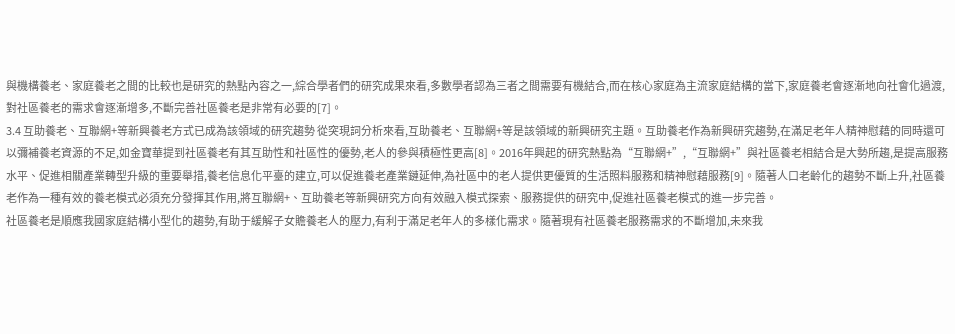與機構養老、家庭養老之間的比較也是研究的熱點內容之一,綜合學者們的研究成果來看,多數學者認為三者之間需要有機結合,而在核心家庭為主流家庭結構的當下,家庭養老會逐漸地向社會化過渡,對社區養老的需求會逐漸增多,不斷完善社區養老是非常有必要的[7]。
3.4 互助養老、互聯網+等新興養老方式已成為該領域的研究趨勢 從突現詞分析來看,互助養老、互聯網+等是該領域的新興研究主題。互助養老作為新興研究趨勢,在滿足老年人精神慰藉的同時還可以彌補養老資源的不足,如金寶華提到社區養老有其互助性和社區性的優勢,老人的參與積極性更高[8]。2016年興起的研究熱點為“互聯網+”,“互聯網+”與社區養老相結合是大勢所趨,是提高服務水平、促進相關產業轉型升級的重要舉措,養老信息化平臺的建立,可以促進養老產業鏈延伸,為社區中的老人提供更優質的生活照料服務和精神慰藉服務[9]。隨著人口老齡化的趨勢不斷上升,社區養老作為一種有效的養老模式必須充分發揮其作用,將互聯網+、互助養老等新興研究方向有效融入模式探索、服務提供的研究中,促進社區養老模式的進一步完善。
社區養老是順應我國家庭結構小型化的趨勢,有助于緩解子女贍養老人的壓力,有利于滿足老年人的多樣化需求。隨著現有社區養老服務需求的不斷增加,未來我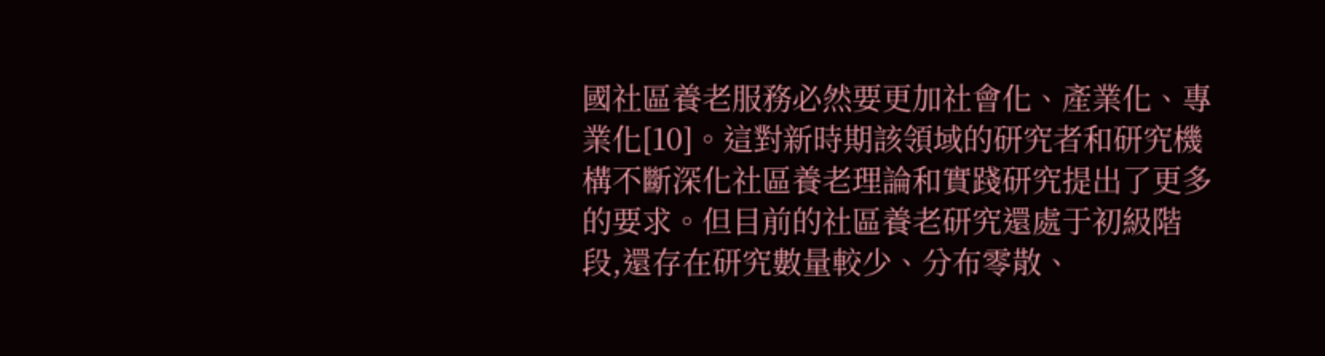國社區養老服務必然要更加社會化、產業化、專業化[10]。這對新時期該領域的研究者和研究機構不斷深化社區養老理論和實踐研究提出了更多的要求。但目前的社區養老研究還處于初級階段,還存在研究數量較少、分布零散、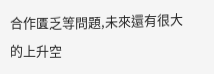合作匱乏等問題,未來還有很大的上升空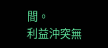間。
利益沖突無